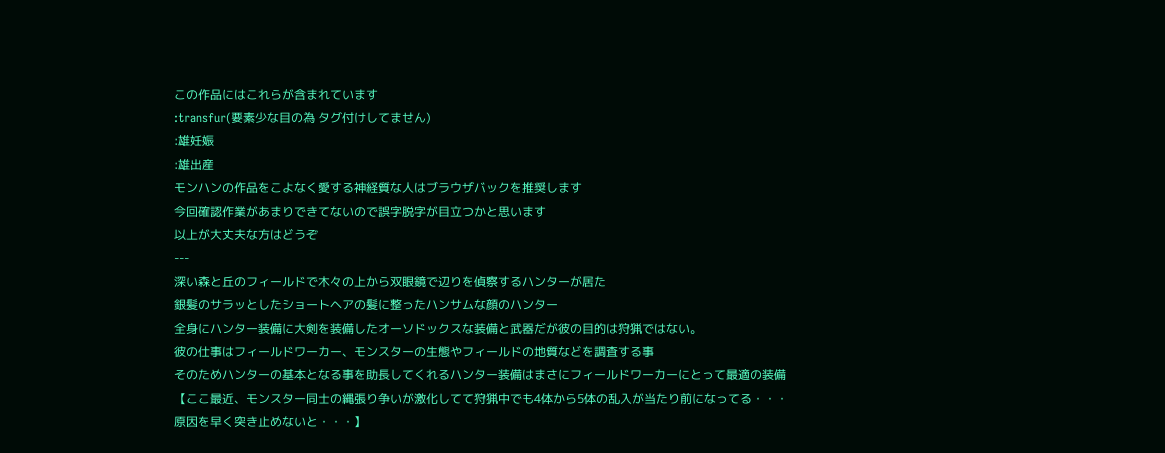この作品にはこれらが含まれています
:transfur(要素少な目の為 タグ付けしてません)
:雄妊娠
:雄出産
モンハンの作品をこよなく愛する神経質な人はブラウザバックを推奨します
今回確認作業があまりできてないので誤字脱字が目立つかと思います
以上が大丈夫な方はどうぞ
---
深い森と丘のフィールドで木々の上から双眼鏡で辺りを偵察するハンターが居た
銀髪のサラッとしたショートヘアの髪に整ったハンサムな顔のハンター
全身にハンター装備に大剣を装備したオーソドックスな装備と武器だが彼の目的は狩猟ではない。
彼の仕事はフィールドワーカー、モンスターの生態やフィールドの地質などを調査する事
そのためハンターの基本となる事を助長してくれるハンター装備はまさにフィールドワーカーにとって最適の装備
【ここ最近、モンスター同士の縄張り争いが激化してて狩猟中でも4体から5体の乱入が当たり前になってる・・・原因を早く突き止めないと・・・】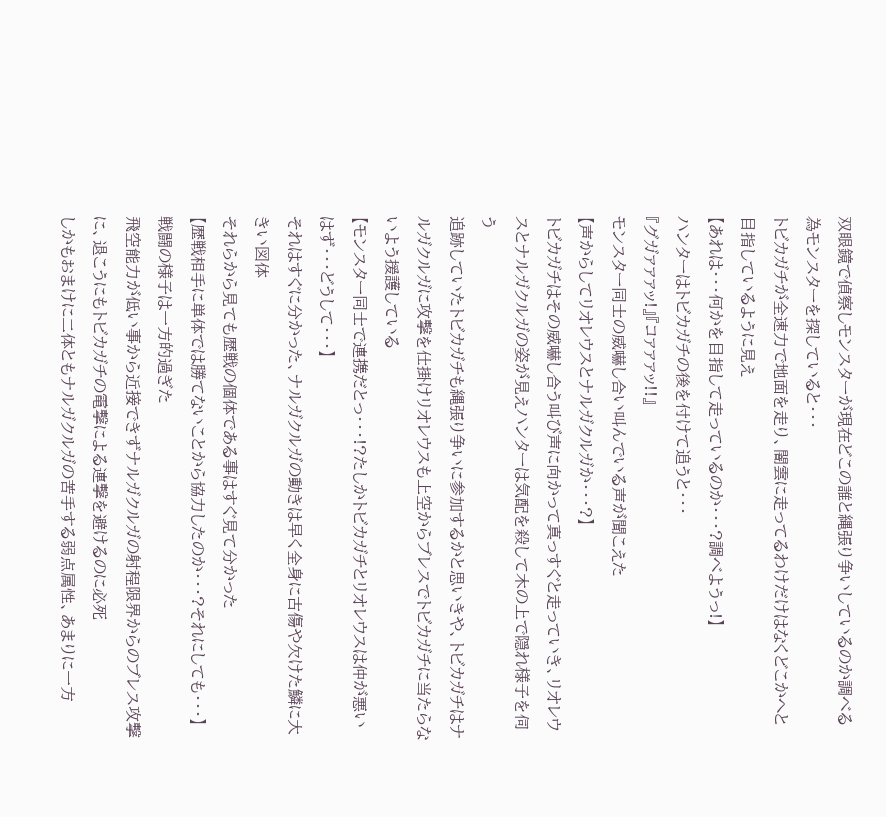双眼鏡で偵察しモンスターが現在どこの誰と縄張り争いしているのか調べる為モンスターを探していると・・・
トビカガチが全速力で地面を走り、闇雲に走ってるわけだけはなくどこかへと目指しているように見え
【あれは・・・何かを目指して走っているのか・・・?調べようっ!】
ハンターはトビカガチの後を付けて追うと・・・
『グガァァァッ!』『コァァァッ!!』
モンスター同士の威嚇し合い叫んでいる声が聞こえた
【声からしてリオレウスとナルガクルガか・・・?】
トビカガチはその威嚇し合う叫び声に向かって真っすぐと走っていき、リオレウスとナルガクルガの姿が見えハンターは気配を殺して木の上で隠れ様子を伺う
追跡していたトビカガチも縄張り争いに参加するかと思いきや、トビカガチはナルガクルガに攻撃を仕掛けリオレウスも上空からブレスでトビカガチに当たらないよう援護している
【モンスター同士で連携だとっ・・・!?たしかトビカガチとリオレウスは仲が悪いはず・・・どうして・・・】
それはすぐに分かった、ナルガクルガの動きは早く全身に古傷や欠けた鱗に大きい図体
それらから見ても歴戦の個体である事はすぐ見て分かった
【歴戦相手に単体では勝てないことから協力したのか・・・?それにしても・・・】
戦闘の様子は一方的過ぎた
飛空能力が低い事から近接できずナルガクルガの射程限界からのブレス攻撃に、退こうにもトビカガチの電撃による連撃を避けるのに必死
しかもおまけに二体ともナルガクルガの苦手する弱点属性、あまりに一方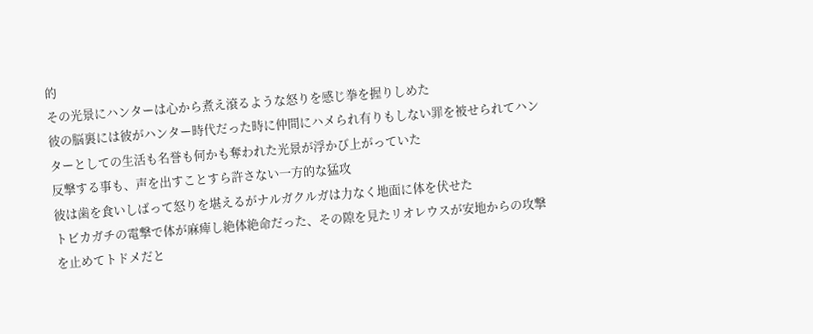的
その光景にハンターは心から煮え滾るような怒りを感じ拳を握りしめた
彼の脳裏には彼がハンター時代だった時に仲間にハメられ有りもしない罪を被せられてハンターとしての生活も名誉も何かも奪われた光景が浮かび上がっていた
反撃する事も、声を出すことすら許さない一方的な猛攻
彼は歯を食いしばって怒りを堪えるがナルガクルガは力なく地面に体を伏せた
トビカガチの電撃で体が麻痺し絶体絶命だった、その隙を見たリオレウスが安地からの攻撃を止めてトドメだと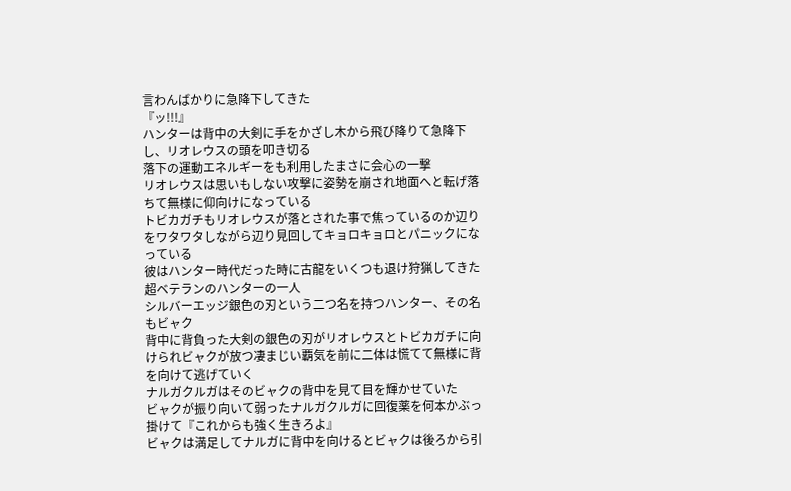言わんばかりに急降下してきた
『ッ!!!』
ハンターは背中の大剣に手をかざし木から飛び降りて急降下し、リオレウスの頭を叩き切る
落下の運動エネルギーをも利用したまさに会心の一撃
リオレウスは思いもしない攻撃に姿勢を崩され地面へと転げ落ちて無様に仰向けになっている
トビカガチもリオレウスが落とされた事で焦っているのか辺りをワタワタしながら辺り見回してキョロキョロとパニックになっている
彼はハンター時代だった時に古龍をいくつも退け狩猟してきた超ベテランのハンターの一人
シルバーエッジ銀色の刃という二つ名を持つハンター、その名もビャク
背中に背負った大剣の銀色の刃がリオレウスとトビカガチに向けられビャクが放つ凄まじい覇気を前に二体は慌てて無様に背を向けて逃げていく
ナルガクルガはそのビャクの背中を見て目を輝かせていた
ビャクが振り向いて弱ったナルガクルガに回復薬を何本かぶっ掛けて『これからも強く生きろよ』
ビャクは満足してナルガに背中を向けるとビャクは後ろから引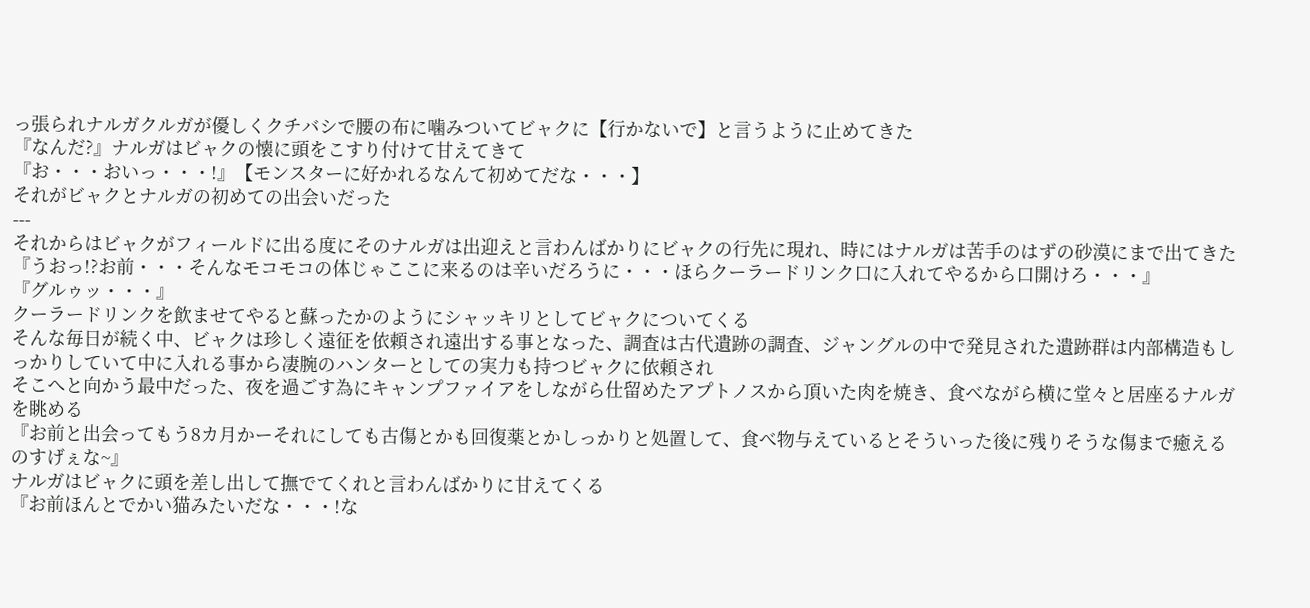っ張られナルガクルガが優しくクチバシで腰の布に噛みついてビャクに【行かないで】と言うように止めてきた
『なんだ?』ナルガはビャクの懐に頭をこすり付けて甘えてきて
『お・・・おいっ・・・!』【モンスターに好かれるなんて初めてだな・・・】
それがビャクとナルガの初めての出会いだった
---
それからはビャクがフィールドに出る度にそのナルガは出迎えと言わんばかりにビャクの行先に現れ、時にはナルガは苦手のはずの砂漠にまで出てきた
『うおっ!?お前・・・そんなモコモコの体じゃここに来るのは辛いだろうに・・・ほらクーラードリンク口に入れてやるから口開けろ・・・』
『グルゥッ・・・』
クーラードリンクを飲ませてやると蘇ったかのようにシャッキリとしてビャクについてくる
そんな毎日が続く中、ビャクは珍しく遠征を依頼され遠出する事となった、調査は古代遺跡の調査、ジャングルの中で発見された遺跡群は内部構造もしっかりしていて中に入れる事から凄腕のハンターとしての実力も持つビャクに依頼され
そこへと向かう最中だった、夜を過ごす為にキャンプファイアをしながら仕留めたアプトノスから頂いた肉を焼き、食べながら横に堂々と居座るナルガを眺める
『お前と出会ってもう8カ月かーそれにしても古傷とかも回復薬とかしっかりと処置して、食べ物与えているとそういった後に残りそうな傷まで癒えるのすげぇな~』
ナルガはビャクに頭を差し出して撫でてくれと言わんばかりに甘えてくる
『お前ほんとでかい猫みたいだな・・・!な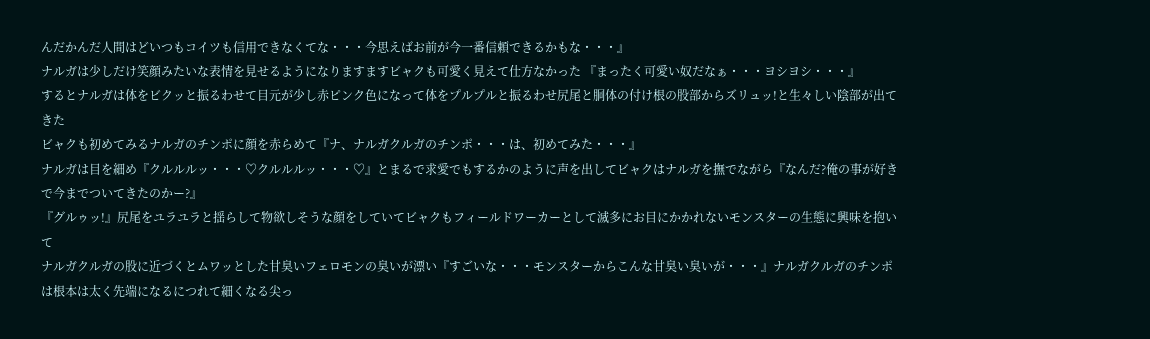んだかんだ人間はどいつもコイツも信用できなくてな・・・今思えばお前が今一番信頼できるかもな・・・』
ナルガは少しだけ笑顔みたいな表情を見せるようになりますますビャクも可愛く見えて仕方なかった 『まったく可愛い奴だなぁ・・・ヨシヨシ・・・』
するとナルガは体をビクッと振るわせて目元が少し赤ピンク色になって体をプルプルと振るわせ尻尾と胴体の付け根の股部からズリュッ!と生々しい陰部が出てきた
ビャクも初めてみるナルガのチンポに顔を赤らめて『ナ、ナルガクルガのチンポ・・・は、初めてみた・・・』
ナルガは目を細め『クルルルッ・・・♡クルルルッ・・・♡』とまるで求愛でもするかのように声を出してビャクはナルガを撫でながら『なんだ?俺の事が好きで今までついてきたのかー?』
『グルゥッ!』尻尾をユラユラと揺らして物欲しそうな顔をしていてビャクもフィールドワーカーとして滅多にお目にかかれないモンスターの生態に興味を抱いて
ナルガクルガの股に近づくとムワッとした甘臭いフェロモンの臭いが漂い『すごいな・・・モンスターからこんな甘臭い臭いが・・・』ナルガクルガのチンポは根本は太く先端になるにつれて細くなる尖っ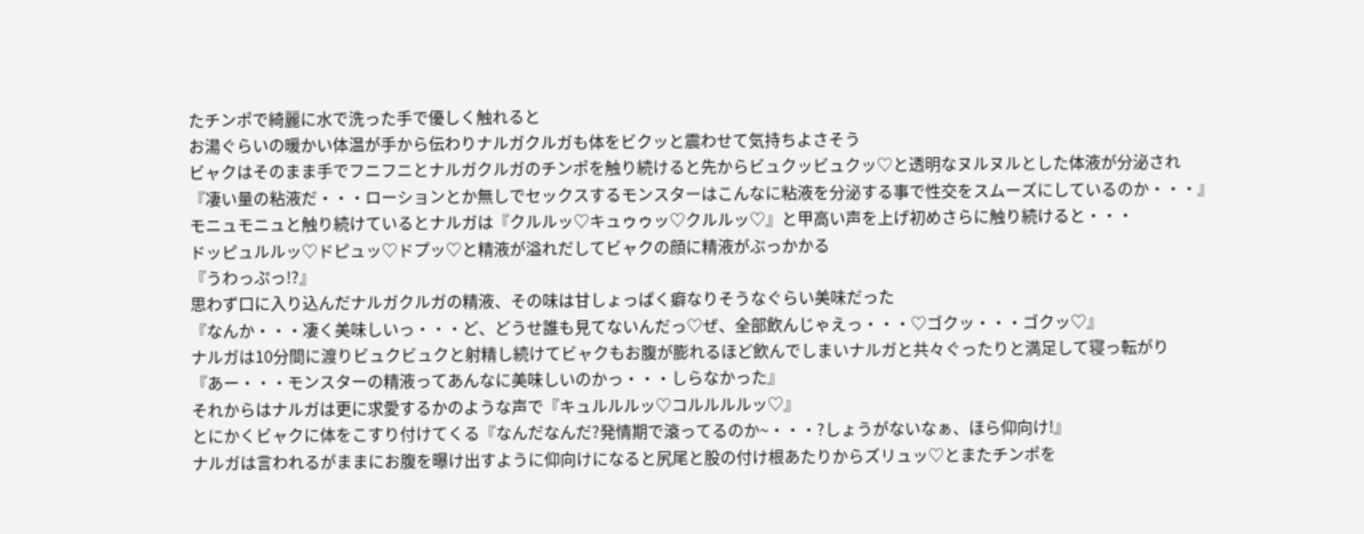たチンポで綺麗に水で洗った手で優しく触れると
お湯ぐらいの暖かい体温が手から伝わりナルガクルガも体をビクッと震わせて気持ちよさそう
ビャクはそのまま手でフニフニとナルガクルガのチンポを触り続けると先からビュクッビュクッ♡と透明なヌルヌルとした体液が分泌され
『凄い量の粘液だ・・・ローションとか無しでセックスするモンスターはこんなに粘液を分泌する事で性交をスムーズにしているのか・・・』
モニュモニュと触り続けているとナルガは『クルルッ♡キュゥゥッ♡クルルッ♡』と甲高い声を上げ初めさらに触り続けると・・・
ドッピュルルッ♡ドピュッ♡ドプッ♡と精液が溢れだしてビャクの顔に精液がぶっかかる
『うわっぷっ!?』
思わず口に入り込んだナルガクルガの精液、その味は甘しょっぱく癖なりそうなぐらい美味だった
『なんか・・・凄く美味しいっ・・・ど、どうせ誰も見てないんだっ♡ぜ、全部飲んじゃえっ・・・♡ゴクッ・・・ゴクッ♡』
ナルガは10分間に渡りビュクビュクと射精し続けてビャクもお腹が膨れるほど飲んでしまいナルガと共々ぐったりと満足して寝っ転がり
『あー・・・モンスターの精液ってあんなに美味しいのかっ・・・しらなかった』
それからはナルガは更に求愛するかのような声で『キュルルルッ♡コルルルルッ♡』
とにかくビャクに体をこすり付けてくる『なんだなんだ?発情期で滾ってるのか~・・・?しょうがないなぁ、ほら仰向け!』
ナルガは言われるがままにお腹を曝け出すように仰向けになると尻尾と股の付け根あたりからズリュッ♡とまたチンポを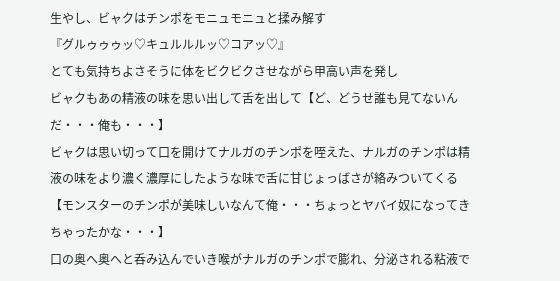生やし、ビャクはチンポをモニュモニュと揉み解す
『グルゥゥゥッ♡キュルルルッ♡コアッ♡』
とても気持ちよさそうに体をビクビクさせながら甲高い声を発し
ビャクもあの精液の味を思い出して舌を出して【ど、どうせ誰も見てないんだ・・・俺も・・・】
ビャクは思い切って口を開けてナルガのチンポを咥えた、ナルガのチンポは精液の味をより濃く濃厚にしたような味で舌に甘じょっばさが絡みついてくる
【モンスターのチンポが美味しいなんて俺・・・ちょっとヤバイ奴になってきちゃったかな・・・】
口の奥へ奥へと呑み込んでいき喉がナルガのチンポで膨れ、分泌される粘液で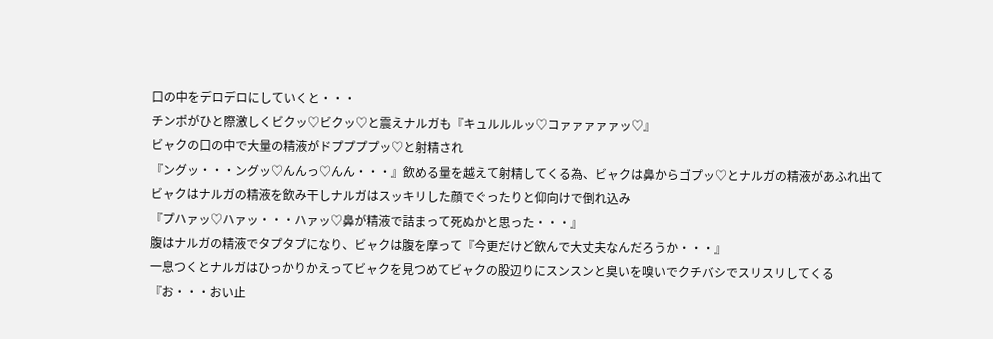口の中をデロデロにしていくと・・・
チンポがひと際激しくビクッ♡ビクッ♡と震えナルガも『キュルルルッ♡コァァァァァッ♡』
ビャクの口の中で大量の精液がドププププッ♡と射精され
『ングッ・・・ングッ♡んんっ♡んん・・・』飲める量を越えて射精してくる為、ビャクは鼻からゴプッ♡とナルガの精液があふれ出て
ビャクはナルガの精液を飲み干しナルガはスッキリした顔でぐったりと仰向けで倒れ込み
『プハァッ♡ハァッ・・・ハァッ♡鼻が精液で詰まって死ぬかと思った・・・』
腹はナルガの精液でタプタプになり、ビャクは腹を摩って『今更だけど飲んで大丈夫なんだろうか・・・』
一息つくとナルガはひっかりかえってビャクを見つめてビャクの股辺りにスンスンと臭いを嗅いでクチバシでスリスリしてくる
『お・・・おい止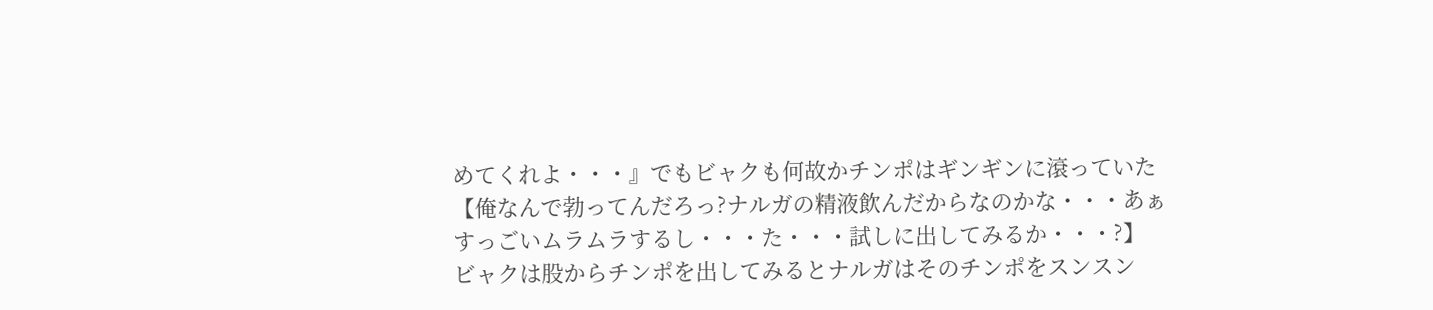めてくれよ・・・』でもビャクも何故かチンポはギンギンに滾っていた【俺なんで勃ってんだろっ?ナルガの精液飲んだからなのかな・・・あぁすっごいムラムラするし・・・た・・・試しに出してみるか・・・?】
ビャクは股からチンポを出してみるとナルガはそのチンポをスンスン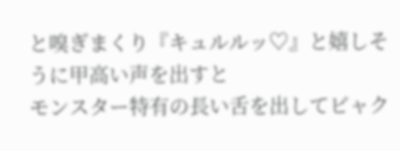と嗅ぎまくり『キュルルッ♡』と嬉しそうに甲高い声を出すと
モンスター特有の長い舌を出してビャク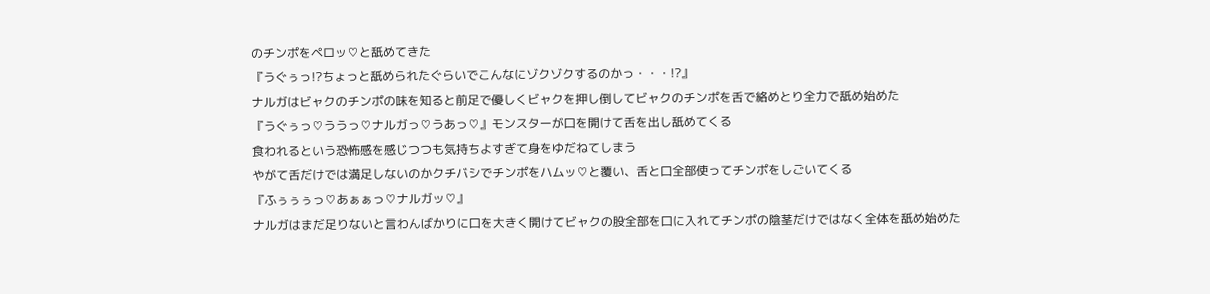のチンポをペロッ♡と舐めてきた
『うぐぅっ!?ちょっと舐められたぐらいでこんなにゾクゾクするのかっ・・・!?』
ナルガはビャクのチンポの味を知ると前足で優しくビャクを押し倒してビャクのチンポを舌で絡めとり全力で舐め始めた
『うぐぅっ♡ううっ♡ナルガっ♡うあっ♡』モンスターが口を開けて舌を出し舐めてくる
食われるという恐怖感を感じつつも気持ちよすぎて身をゆだねてしまう
やがて舌だけでは満足しないのかクチバシでチンポをハムッ♡と覆い、舌と口全部使ってチンポをしごいてくる
『ふぅぅぅっ♡あぁぁっ♡ナルガッ♡』
ナルガはまだ足りないと言わんばかりに口を大きく開けてビャクの股全部を口に入れてチンポの陰茎だけではなく全体を舐め始めた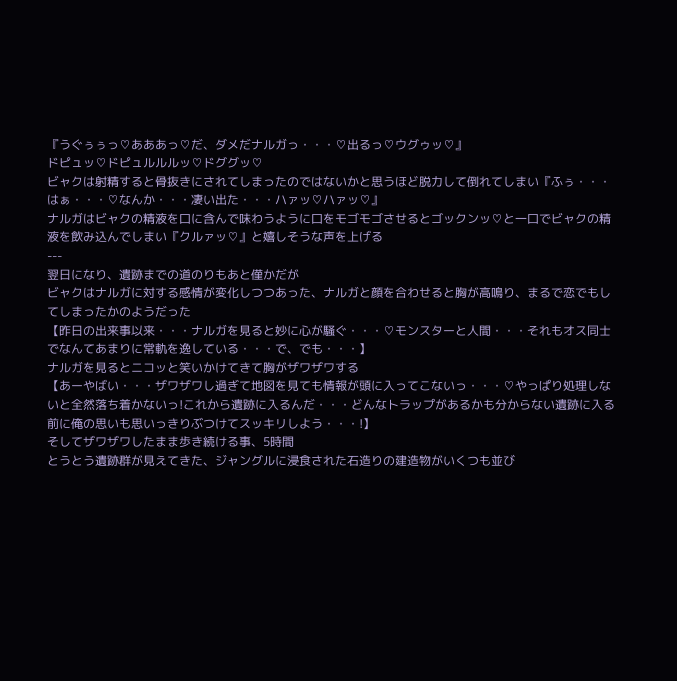『うぐぅぅっ♡あああっ♡だ、ダメだナルガっ・・・♡出るっ♡ウグゥッ♡』
ドピュッ♡ドピュルルルッ♡ドググッ♡
ビャクは射精すると骨抜きにされてしまったのではないかと思うほど脱力して倒れてしまい『ふぅ・・・はぁ・・・♡なんか・・・凄い出た・・・ハァッ♡ハァッ♡』
ナルガはビャクの精液を口に含んで味わうように口をモゴモゴさせるとゴックンッ♡と一口でビャクの精液を飲み込んでしまい『クルァッ♡』と嬉しそうな声を上げる
---
翌日になり、遺跡までの道のりもあと僅かだが
ビャクはナルガに対する感情が変化しつつあった、ナルガと顔を合わせると胸が高鳴り、まるで恋でもしてしまったかのようだった
【昨日の出来事以来・・・ナルガを見ると妙に心が騒ぐ・・・♡モンスターと人間・・・それもオス同士でなんてあまりに常軌を逸している・・・で、でも・・・】
ナルガを見るとニコッと笑いかけてきて胸がザワザワする
【あーやばい・・・ザワザワし過ぎて地図を見ても情報が頭に入ってこないっ・・・♡やっぱり処理しないと全然落ち着かないっ!これから遺跡に入るんだ・・・どんなトラップがあるかも分からない遺跡に入る前に俺の思いも思いっきりぶつけてスッキリしよう・・・!】
そしてザワザワしたまま歩き続ける事、5時間
とうとう遺跡群が見えてきた、ジャングルに浸食された石造りの建造物がいくつも並び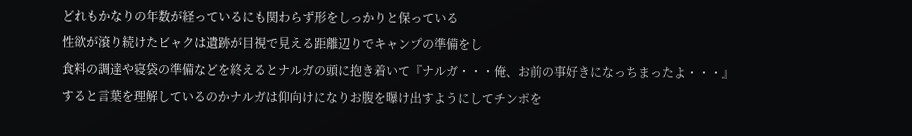どれもかなりの年数が経っているにも関わらず形をしっかりと保っている
性欲が滾り続けたビャクは遺跡が目視で見える距離辺りでキャンプの準備をし
食料の調達や寝袋の準備などを終えるとナルガの頭に抱き着いて『ナルガ・・・俺、お前の事好きになっちまったよ・・・』
すると言葉を理解しているのかナルガは仰向けになりお腹を曝け出すようにしてチンポを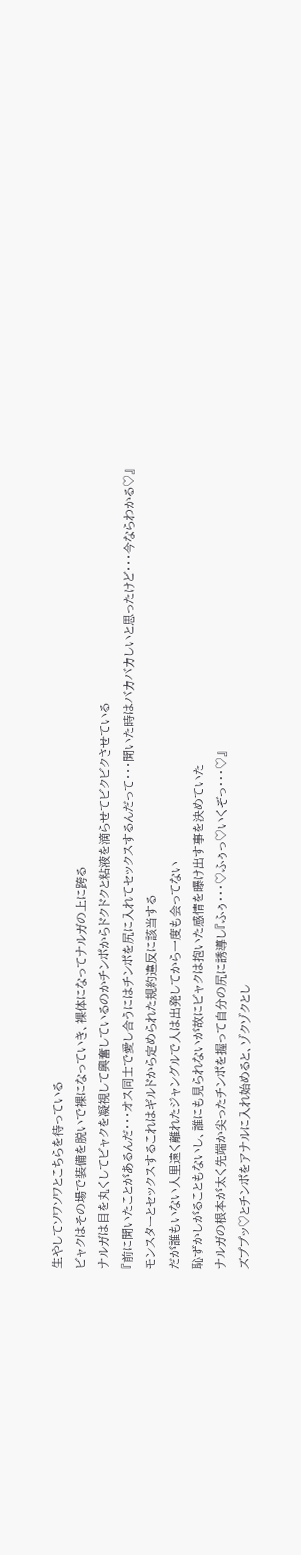生やしてソワソワとこちらを待っている
ビャクはその場で装備を脱いで裸になっていき、裸体になってナルガの上に跨る
ナルガは目を丸くしてビャクを凝視して興奮しているのかチンポからドクドクと粘液を滴らせてビクビクさせている
『前に聞いたことがあるんだ・・・オス同士で愛し合うにはチンポを尻に入れてセックスするんだって・・・聞いた時はバカバカしいと思ったけど・・・今ならわかる♡』
モンスターとセックスするこれはギルドから定められた規約違反に該当する
だが誰もいない人里遠く離れたジャングルで人は出発してから一度も会ってない
恥ずかしがることもないし、誰にも見られないが故にビャクは抱いた感情を曝け出す事を決めていた
ナルガの根本が太く先端か尖ったチンポを握って自分の尻に誘導し『ふぅ・・・♡ふぅっ♡いくぞっ・・・♡』
ズププッ♡とチンポをアナルに入れ始めると、ゾクゾクとし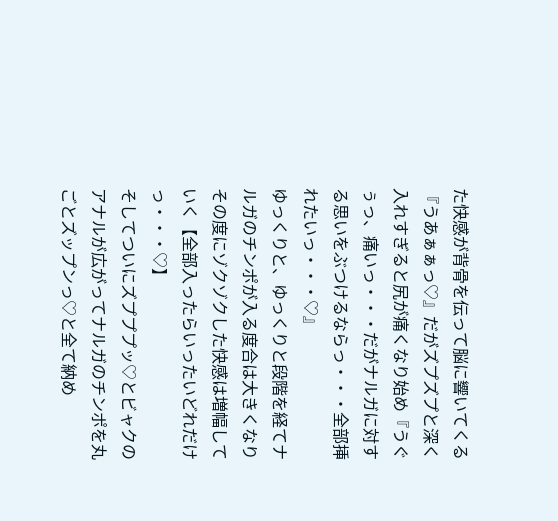た快感が背骨を伝って脳に響いてくる
『うあぁぁっ♡』だがズプズプと深く入れすぎると尻が痛くなり始め『うぐぅっ、痛いっ・・・だがナルガに対する思いをぶつけるならっ・・・全部挿れたいっ・・・♡』
ゆっくりと、ゆっくりと段階を経てナルガのチンポが入る度合は大きくなり
その度にゾクゾクした快感は増幅していく【全部入ったらいったいどれだけっ・・・♡】
そしてついにズプププッ♡とビャクのアナルが広がってナルガのチンポを丸ごとズップンっ♡と全て納め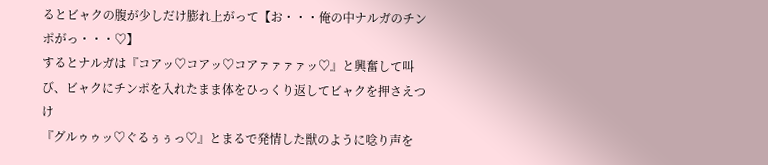るとビャクの腹が少しだけ膨れ上がって【お・・・俺の中ナルガのチンポがっ・・・♡】
するとナルガは『コアッ♡コアッ♡コアァァァァッ♡』と興奮して叫び、ビャクにチンポを入れたまま体をひっくり返してビャクを押さえつけ
『グルゥゥッ♡ぐるぅぅっ♡』とまるで発情した獣のように唸り声を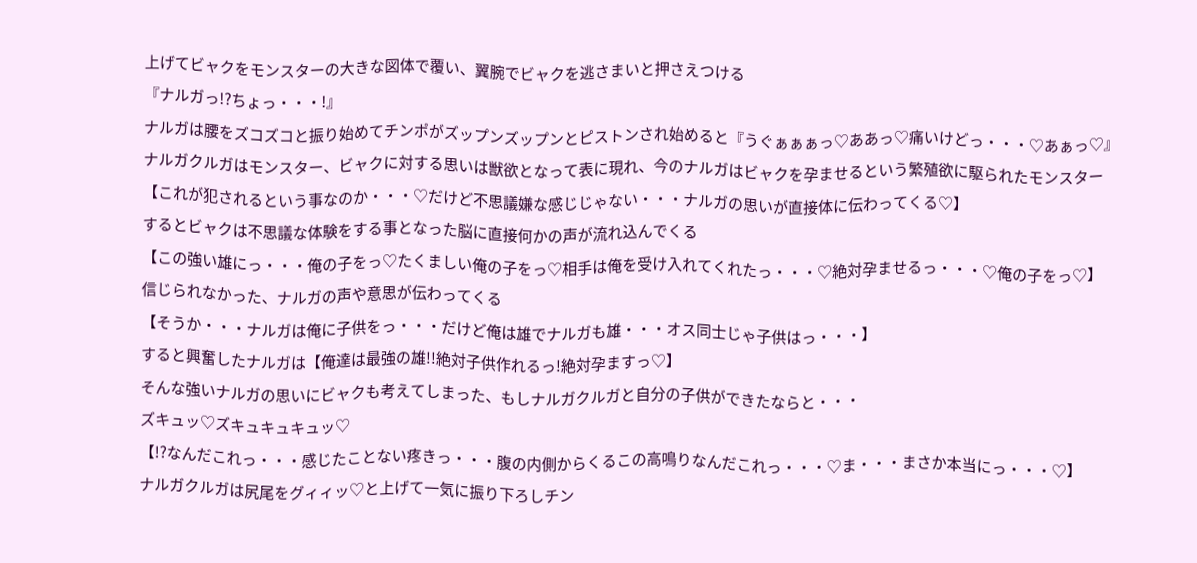上げてビャクをモンスターの大きな図体で覆い、翼腕でビャクを逃さまいと押さえつける
『ナルガっ!?ちょっ・・・!』
ナルガは腰をズコズコと振り始めてチンポがズップンズップンとピストンされ始めると『うぐぁぁぁっ♡ああっ♡痛いけどっ・・・♡あぁっ♡』
ナルガクルガはモンスター、ビャクに対する思いは獣欲となって表に現れ、今のナルガはビャクを孕ませるという繁殖欲に駆られたモンスター
【これが犯されるという事なのか・・・♡だけど不思議嫌な感じじゃない・・・ナルガの思いが直接体に伝わってくる♡】
するとビャクは不思議な体験をする事となった脳に直接何かの声が流れ込んでくる
【この強い雄にっ・・・俺の子をっ♡たくましい俺の子をっ♡相手は俺を受け入れてくれたっ・・・♡絶対孕ませるっ・・・♡俺の子をっ♡】
信じられなかった、ナルガの声や意思が伝わってくる
【そうか・・・ナルガは俺に子供をっ・・・だけど俺は雄でナルガも雄・・・オス同士じゃ子供はっ・・・】
すると興奮したナルガは【俺達は最強の雄!!絶対子供作れるっ!絶対孕ますっ♡】
そんな強いナルガの思いにビャクも考えてしまった、もしナルガクルガと自分の子供ができたならと・・・
ズキュッ♡ズキュキュキュッ♡
【!?なんだこれっ・・・感じたことない疼きっ・・・腹の内側からくるこの高鳴りなんだこれっ・・・♡ま・・・まさか本当にっ・・・♡】
ナルガクルガは尻尾をグィィッ♡と上げて一気に振り下ろしチン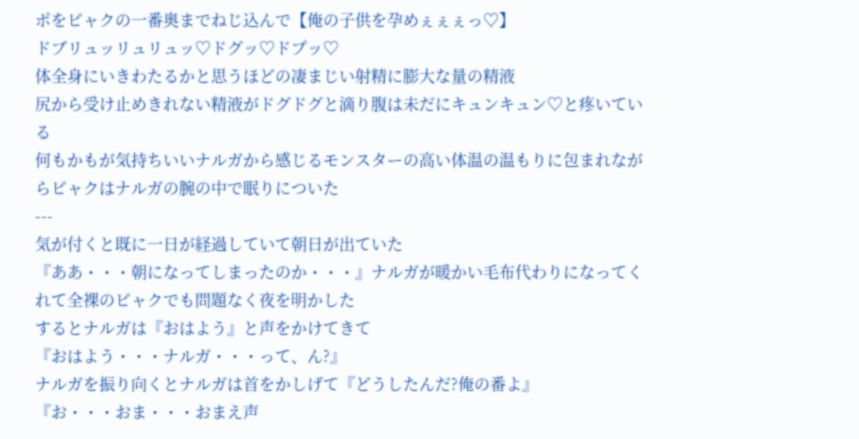ポをビャクの一番奥までねじ込んで【俺の子供を孕めぇぇぇっ♡】
ドブリュッリュリュッ♡ドグッ♡ドプッ♡
体全身にいきわたるかと思うほどの凄まじい射精に膨大な量の精液
尻から受け止めきれない精液がドグドグと滴り腹は未だにキュンキュン♡と疼いている
何もかもが気持ちいいナルガから感じるモンスターの高い体温の温もりに包まれながらビャクはナルガの腕の中で眠りについた
---
気が付くと既に一日が経過していて朝日が出ていた
『ああ・・・朝になってしまったのか・・・』ナルガが暖かい毛布代わりになってくれて全裸のビャクでも問題なく夜を明かした
するとナルガは『おはよう』と声をかけてきて
『おはよう・・・ナルガ・・・って、ん?』
ナルガを振り向くとナルガは首をかしげて『どうしたんだ?俺の番よ』
『お・・・おま・・・おまえ声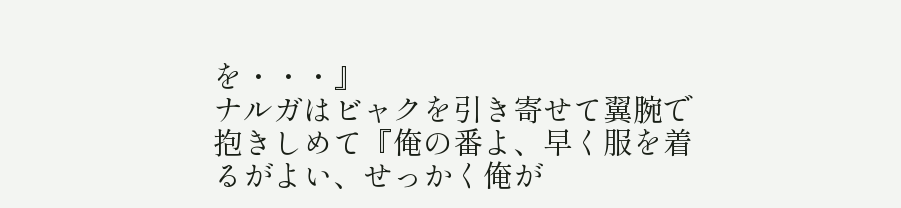を・・・』
ナルガはビャクを引き寄せて翼腕で抱きしめて『俺の番よ、早く服を着るがよい、せっかく俺が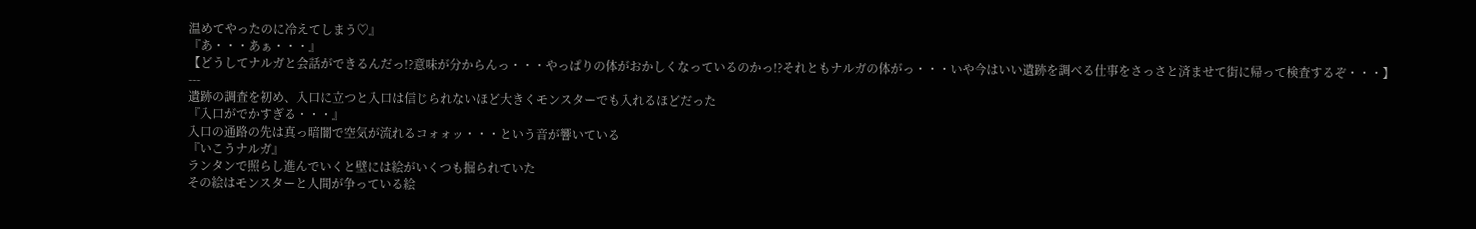温めてやったのに冷えてしまう♡』
『あ・・・あぁ・・・』
【どうしてナルガと会話ができるんだっ!?意味が分からんっ・・・やっぱりの体がおかしくなっているのかっ!?それともナルガの体がっ・・・いや今はいい遺跡を調べる仕事をさっさと済ませて街に帰って検査するぞ・・・】
---
遺跡の調査を初め、入口に立つと入口は信じられないほど大きくモンスターでも入れるほどだった
『入口がでかすぎる・・・』
入口の通路の先は真っ暗闇で空気が流れるコォォッ・・・という音が響いている
『いこうナルガ』
ランタンで照らし進んでいくと壁には絵がいくつも掘られていた
その絵はモンスターと人間が争っている絵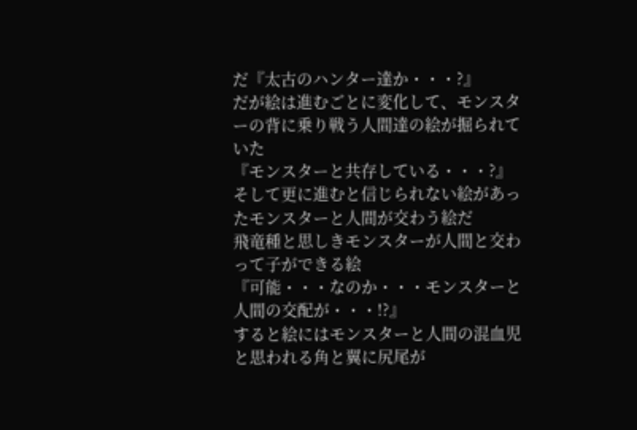だ『太古のハンター達か・・・?』
だが絵は進むごとに変化して、モンスターの背に乗り戦う人間達の絵が掘られていた
『モンスターと共存している・・・?』
そして更に進むと信じられない絵があったモンスターと人間が交わう絵だ
飛竜種と思しきモンスターが人間と交わって子ができる絵
『可能・・・なのか・・・モンスターと人間の交配が・・・!?』
すると絵にはモンスターと人間の混血児と思われる角と翼に尻尾が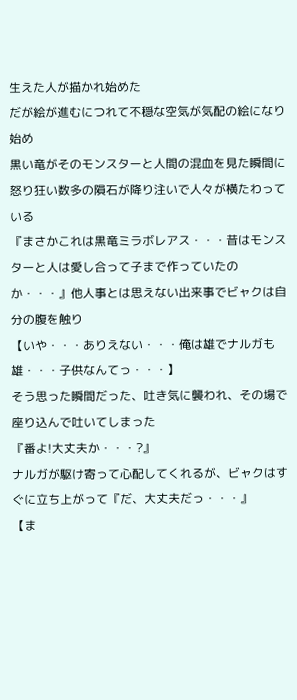生えた人が描かれ始めた
だが絵が進むにつれて不穏な空気が気配の絵になり始め
黒い竜がそのモンスターと人間の混血を見た瞬間に怒り狂い数多の隕石が降り注いで人々が横たわっている
『まさかこれは黒竜ミラボレアス・・・昔はモンスターと人は愛し合って子まで作っていたのか・・・』他人事とは思えない出来事でビャクは自分の腹を触り
【いや・・・ありえない・・・俺は雄でナルガも雄・・・子供なんてっ・・・】
そう思った瞬間だった、吐き気に襲われ、その場で座り込んで吐いてしまった
『番よ!大丈夫か・・・?』
ナルガが駆け寄って心配してくれるが、ビャクはすぐに立ち上がって『だ、大丈夫だっ・・・』
【ま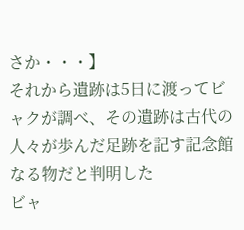さか・・・】
それから遺跡は5日に渡ってビャクが調べ、その遺跡は古代の人々が歩んだ足跡を記す記念館なる物だと判明した
ビャ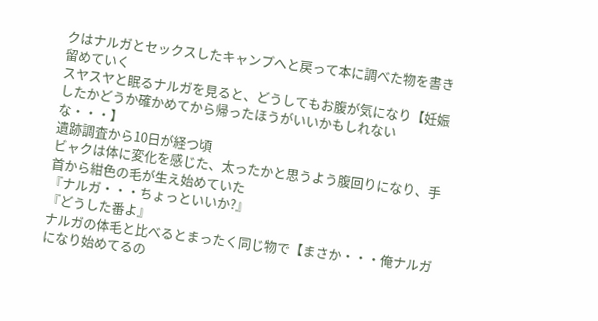クはナルガとセックスしたキャンプへと戻って本に調べた物を書き留めていく
スヤスヤと眠るナルガを見ると、どうしてもお腹が気になり【妊娠したかどうか確かめてから帰ったほうがいいかもしれないな・・・】
遺跡調査から10日が経つ頃
ビャクは体に変化を感じた、太ったかと思うよう腹回りになり、手首から紺色の毛が生え始めていた
『ナルガ・・・ちょっといいか?』
『どうした番よ』
ナルガの体毛と比べるとまったく同じ物で【まさか・・・俺ナルガになり始めてるの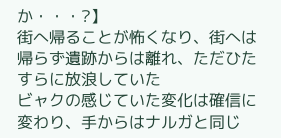か・・・?】
街へ帰ることが怖くなり、街へは帰らず遺跡からは離れ、ただひたすらに放浪していた
ビャクの感じていた変化は確信に変わり、手からはナルガと同じ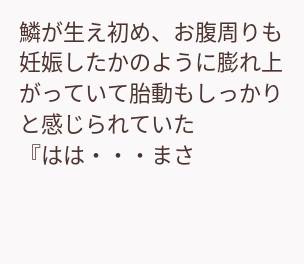鱗が生え初め、お腹周りも妊娠したかのように膨れ上がっていて胎動もしっかりと感じられていた
『はは・・・まさ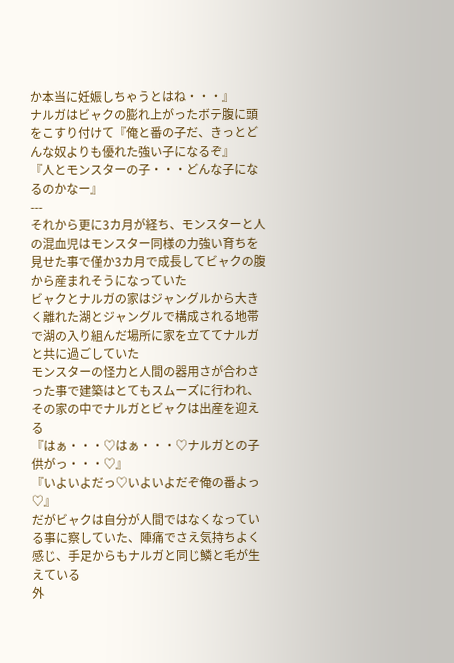か本当に妊娠しちゃうとはね・・・』
ナルガはビャクの膨れ上がったボテ腹に頭をこすり付けて『俺と番の子だ、きっとどんな奴よりも優れた強い子になるぞ』
『人とモンスターの子・・・どんな子になるのかなー』
---
それから更に3カ月が経ち、モンスターと人の混血児はモンスター同様の力強い育ちを見せた事で僅か3カ月で成長してビャクの腹から産まれそうになっていた
ビャクとナルガの家はジャングルから大きく離れた湖とジャングルで構成される地帯で湖の入り組んだ場所に家を立ててナルガと共に過ごしていた
モンスターの怪力と人間の器用さが合わさった事で建築はとてもスムーズに行われ、その家の中でナルガとビャクは出産を迎える
『はぁ・・・♡はぁ・・・♡ナルガとの子供がっ・・・♡』
『いよいよだっ♡いよいよだぞ俺の番よっ♡』
だがビャクは自分が人間ではなくなっている事に察していた、陣痛でさえ気持ちよく感じ、手足からもナルガと同じ鱗と毛が生えている
外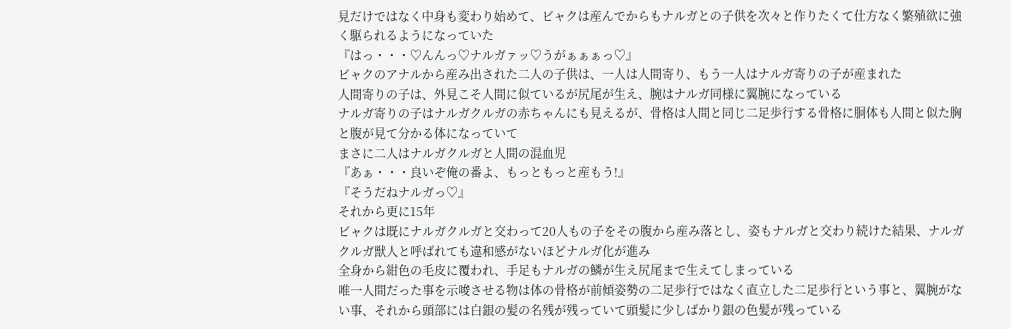見だけではなく中身も変わり始めて、ビャクは産んでからもナルガとの子供を次々と作りたくて仕方なく繁殖欲に強く駆られるようになっていた
『はっ・・・♡んんっ♡ナルガァッ♡うがぁぁぁっ♡』
ビャクのアナルから産み出された二人の子供は、一人は人間寄り、もう一人はナルガ寄りの子が産まれた
人間寄りの子は、外見こそ人間に似ているが尻尾が生え、腕はナルガ同様に翼腕になっている
ナルガ寄りの子はナルガクルガの赤ちゃんにも見えるが、骨格は人間と同じ二足歩行する骨格に胴体も人間と似た胸と腹が見て分かる体になっていて
まさに二人はナルガクルガと人間の混血児
『あぁ・・・良いぞ俺の番よ、もっともっと産もう!』
『そうだねナルガっ♡』
それから更に15年
ビャクは既にナルガクルガと交わって20人もの子をその腹から産み落とし、姿もナルガと交わり続けた結果、ナルガクルガ獣人と呼ばれても違和感がないほどナルガ化が進み
全身から紺色の毛皮に覆われ、手足もナルガの鱗が生え尻尾まで生えてしまっている
唯一人間だった事を示唆させる物は体の骨格が前傾姿勢の二足歩行ではなく直立した二足歩行という事と、翼腕がない事、それから頭部には白銀の髪の名残が残っていて頭髪に少しばかり銀の色髪が残っている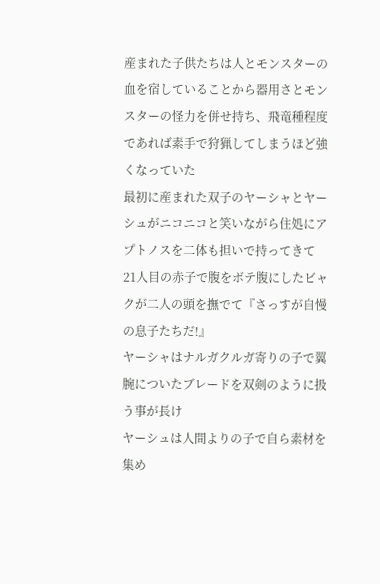産まれた子供たちは人とモンスターの血を宿していることから器用さとモンスターの怪力を併せ持ち、飛竜種程度であれば素手で狩猟してしまうほど強くなっていた
最初に産まれた双子のヤーシャとヤーシュがニコニコと笑いながら住処にアプトノスを二体も担いで持ってきて
21人目の赤子で腹をボテ腹にしたビャクが二人の頭を撫でて『さっすが自慢の息子たちだ!』
ヤーシャはナルガクルガ寄りの子で翼腕についたブレードを双剣のように扱う事が長け
ヤーシュは人間よりの子で自ら素材を集め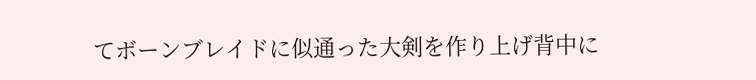てボーンブレイドに似通った大剣を作り上げ背中に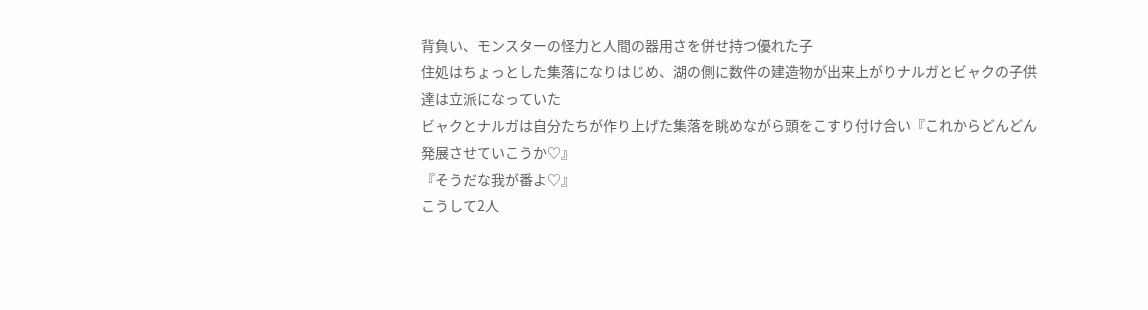背負い、モンスターの怪力と人間の器用さを併せ持つ優れた子
住処はちょっとした集落になりはじめ、湖の側に数件の建造物が出来上がりナルガとビャクの子供達は立派になっていた
ビャクとナルガは自分たちが作り上げた集落を眺めながら頭をこすり付け合い『これからどんどん発展させていこうか♡』
『そうだな我が番よ♡』
こうして2人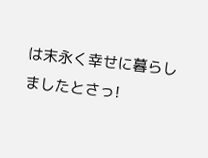は末永く幸せに暮らしましたとさっ!